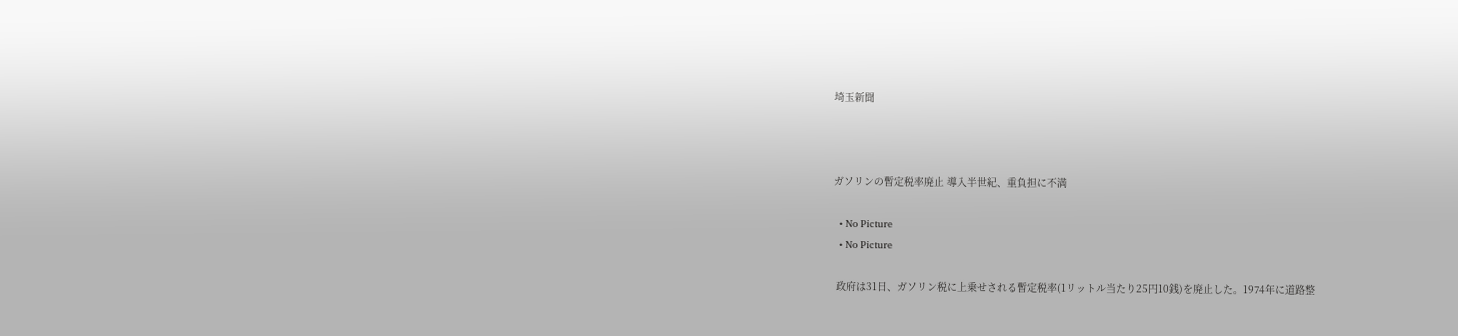埼玉新聞



ガソリンの暫定税率廃止 導入半世紀、重負担に不満

  • No Picture
  • No Picture

 政府は31日、ガソリン税に上乗せされる暫定税率(1リットル当たり25円10銭)を廃止した。1974年に道路整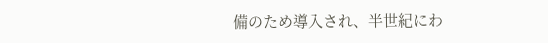備のため導入され、半世紀にわ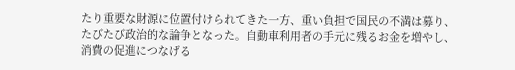たり重要な財源に位置付けられてきた一方、重い負担で国民の不満は募り、たびたび政治的な論争となった。自動車利用者の手元に残るお金を増やし、消費の促進につなげる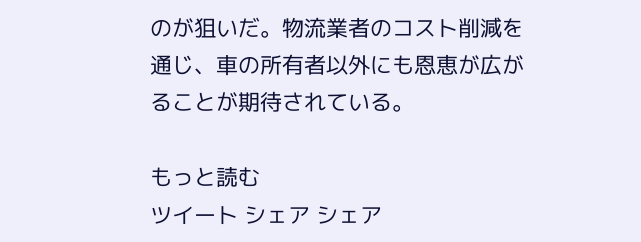のが狙いだ。物流業者のコスト削減を通じ、車の所有者以外にも恩恵が広がることが期待されている。

もっと読む
ツイート シェア シェア